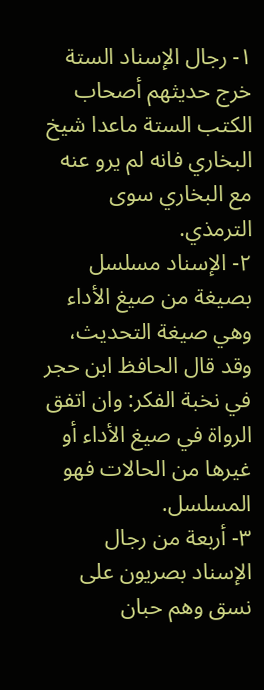١- رجال الإسناد الستة خرج حديثهم أصحاب الكتب الستة ماعدا شيخ البخاري فانه لم يرو عنه مع البخاري سوى الترمذي.
٢- الإسناد مسلسل بصيغة من صيغ الأداء وهي صيغة التحديث، وقد قال الحافظ ابن حجر في نخبة الفكر: وان اتفق الرواة في صيغ الأداء أو غيرها من الحالات فهو المسلسل.
٣- أربعة من رجال الإسناد بصريون على نسق وهم حبان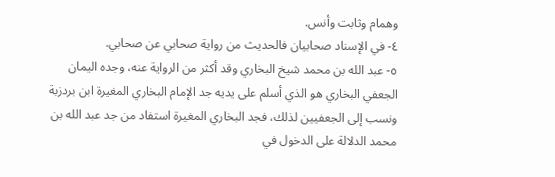وهمام وثابت وأنس.
٤- في الإسناد صحابيان فالحديث من رواية صحابي عن صحابي.
٥- عبد الله بن محمد شيخ البخاري وقد أكثر من الرواية عنه، وجده اليمان الجعفي البخاري هو الذي أسلم على يديه جد الإمام البخاري المغيرة ابن بردزبة ونسب إلى الجعفيين لذلك، فجد البخاري المغيرة استفاد من جد عبد الله بن محمد الدلالة على الدخول في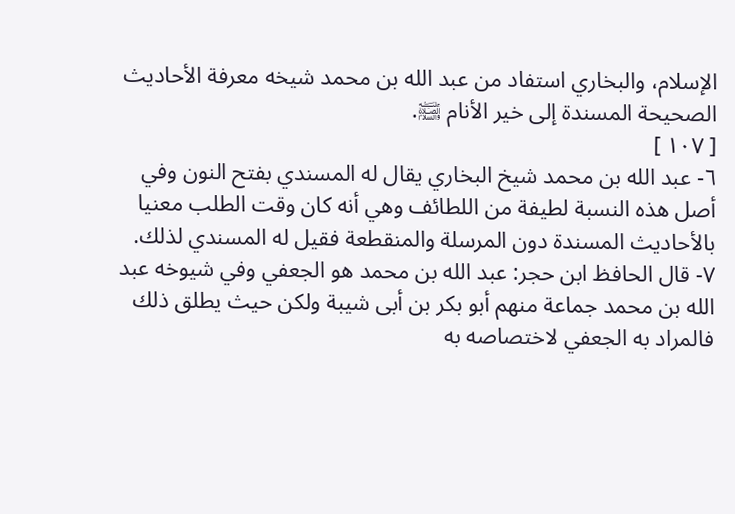الإسلام، والبخاري استفاد من عبد الله بن محمد شيخه معرفة الأحاديث الصحيحة المسندة إلى خير الأنام ﵊.
[ ١٠٧ ]
٦- عبد الله بن محمد شيخ البخاري يقال له المسندي بفتح النون وفي أصل هذه النسبة لطيفة من اللطائف وهي أنه كان وقت الطلب معنيا بالأحاديث المسندة دون المرسلة والمنقطعة فقيل له المسندي لذلك.
٧- قال الحافظ ابن حجر: عبد الله بن محمد هو الجعفي وفي شيوخه عبد الله بن محمد جماعة منهم أبو بكر بن أبى شيبة ولكن حيث يطلق ذلك فالمراد به الجعفي لاختصاصه به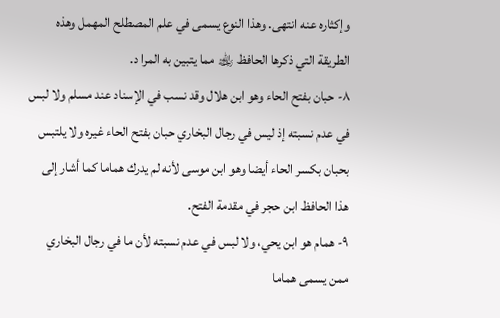وإكثاره عنه انتهى. وهذا النوع يسمى في علم المصطلح المهمل وهذه الطريقة التي ذكرها الحافظ ﵀ مما يتبين به المرا د.
٨- حبان بفتح الحاء وهو ابن هلال وقد نسب في الإسناد عند مسلم ولا لبس في عدم نسبته إذ ليس في رجال البخاري حبان بفتح الحاء غيره ولا يلتبس بحبان بكسر الحاء أيضا وهو ابن موسى لأنه لم يدرك هماما كما أشار إلى هذا الحافظ ابن حجر في مقدمة الفتح.
٩- همام هو ابن يحي، ولا لبس في عدم نسبته لأن ما في رجال البخاري ممن يسمى هماما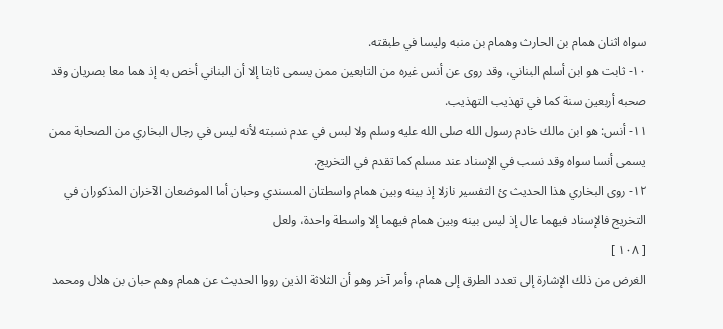سواه اثنان همام بن الحارث وهمام بن منبه وليسا في طبقته.
١٠- ثابت هو ابن أسلم البناني، وقد روى عن أنس غيره من التابعين ممن يسمى ثابتا إلا أن البناني أخص به إذ هما معا بصريان وقد صحبه أربعين سنة كما في تهذيب التهذيب.
١١- أنس: هو ابن مالك خادم رسول الله صلى الله عليه وسلم ولا لبس في عدم نسبته لأنه ليس في رجال البخاري من الصحابة ممن يسمى أنسا سواه وقد نسب في الإسناد عند مسلم كما تقدم في التخريج.
١٢- روى البخاري هذا الحديث ئ التفسير نازلا إذ بينه وبين همام واسطتان المسندي وحبان أما الموضعان الآخران المذكوران في التخريج فالإسناد فيهما عال إذ ليس بينه وبين همام فيهما إلا واسطة واحدة، ولعل
[ ١٠٨ ]
الغرض من ذلك الإشارة إلى تعدد الطرق إلى همام، وأمر آخر وهو أن الثلاثة الذين رووا الحديث عن همام وهم حبان بن هلال ومحمد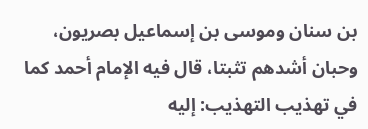بن سنان وموسى بن إسماعيل بصريون، وحبان أشدهم تثبتا، قال فيه الإمام أحمد كما في تهذيب التهذيب: إليه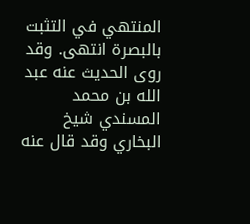المنتهي في التثبت بالبصرة انتهى. وقد روى الحديث عنه عبد الله بن محمد المسندي شيخ البخاري وقد قال عنه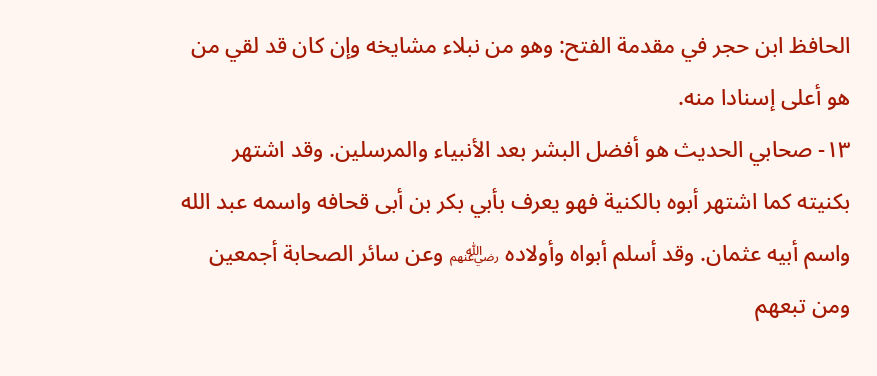الحافظ ابن حجر في مقدمة الفتح: وهو من نبلاء مشايخه وإن كان قد لقي من هو أعلى إسنادا منه.
١٣- صحابي الحديث هو أفضل البشر بعد الأنبياء والمرسلين. وقد اشتهر بكنيته كما اشتهر أبوه بالكنية فهو يعرف بأبي بكر بن أبى قحافه واسمه عبد الله واسم أبيه عثمان. وقد أسلم أبواه وأولاده ﵃ وعن سائر الصحابة أجمعين ومن تبعهم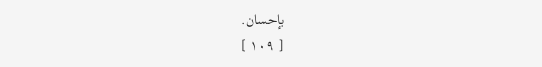بإحسان.
[ ١٠٩ ]